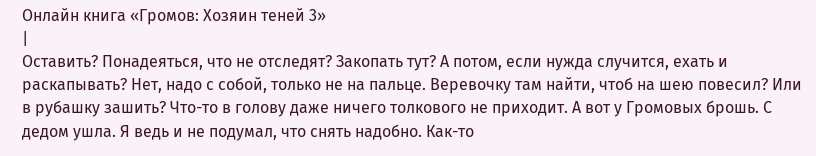Онлайн книга «Громов: Хозяин теней 3»
|
Оставить? Понадеяться, что не отследят? Закопать тут? А потом, если нужда случится, ехать и раскапывать? Нет, надо с собой, только не на пальце. Веревочку там найти, чтоб на шею повесил? Или в рубашку зашить? Что-то в голову даже ничего толкового не приходит. А вот у Громовых брошь. С дедом ушла. Я ведь и не подумал, что снять надобно. Как-то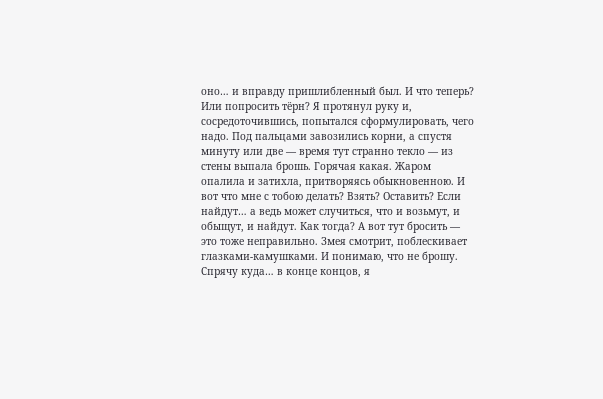оно… и вправду пришлибленный был. И что теперь? Или попросить тёрн? Я протянул руку и, сосредоточившись, попытался сформулировать, чего надо. Под пальцами завозились корни, а спустя минуту или две — время тут странно текло — из стены выпала брошь. Горячая какая. Жаром опалила и затихла, притворяясь обыкновенною. И вот что мне с тобою делать? Взять? Оставить? Если найдут… а ведь может случиться, что и возьмут, и обыщут, и найдут. Как тогда? А вот тут бросить — это тоже неправильно. Змея смотрит, поблескивает глазками-камушками. И понимаю, что не брошу. Спрячу куда… в конце концов, я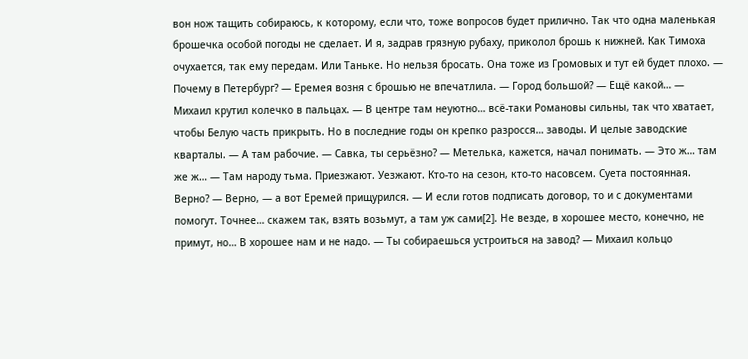вон нож тащить собираюсь, к которому, если что, тоже вопросов будет прилично. Так что одна маленькая брошечка особой погоды не сделает. И я, задрав грязную рубаху, приколол брошь к нижней. Как Тимоха очухается, так ему передам. Или Таньке. Но нельзя бросать. Она тоже из Громовых и тут ей будет плохо. — Почему в Петербург? — Еремея возня с брошью не впечатлила. — Город большой? — Ещё какой… — Михаил крутил колечко в пальцах. — В центре там неуютно… всё-таки Романовы сильны, так что хватает, чтобы Белую часть прикрыть. Но в последние годы он крепко разросся… заводы. И целые заводские кварталы. — А там рабочие. — Савка, ты серьёзно? — Метелька, кажется, начал понимать. — Это ж… там же ж… — Там народу тьма. Приезжают. Уезжают. Кто-то на сезон, кто-то насовсем. Суета постоянная. Верно? — Верно, — а вот Еремей прищурился. — И если готов подписать договор, то и с документами помогут. Точнее… скажем так, взять возьмут, а там уж сами[2]. Не везде, в хорошее место, конечно, не примут, но… В хорошее нам и не надо. — Ты собираешься устроиться на завод? — Михаил кольцо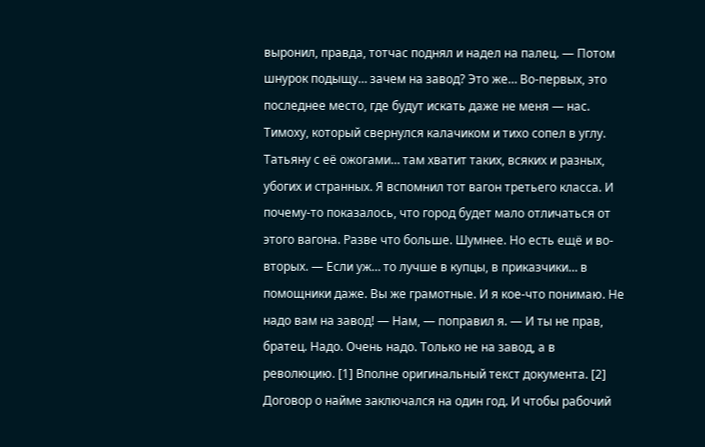выронил, правда, тотчас поднял и надел на палец. — Потом шнурок подыщу… зачем на завод? Это же… Во-первых, это последнее место, где будут искать даже не меня — нас. Тимоху, который свернулся калачиком и тихо сопел в углу. Татьяну с её ожогами… там хватит таких, всяких и разных, убогих и странных. Я вспомнил тот вагон третьего класса. И почему-то показалось, что город будет мало отличаться от этого вагона. Разве что больше. Шумнее. Но есть ещё и во-вторых. — Если уж… то лучше в купцы, в приказчики… в помощники даже. Вы же грамотные. И я кое-что понимаю. Не надо вам на завод! — Нам, — поправил я. — И ты не прав, братец. Надо. Очень надо. Только не на завод, а в революцию. [1] Вполне оригинальный текст документа. [2] Договор о найме заключался на один год. И чтобы рабочий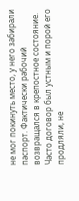не мог покинуть место, у него забирали паспорт. Фактически рабочий возвращался в крепостное состояние. Часто договор был устным и порой его продляли, не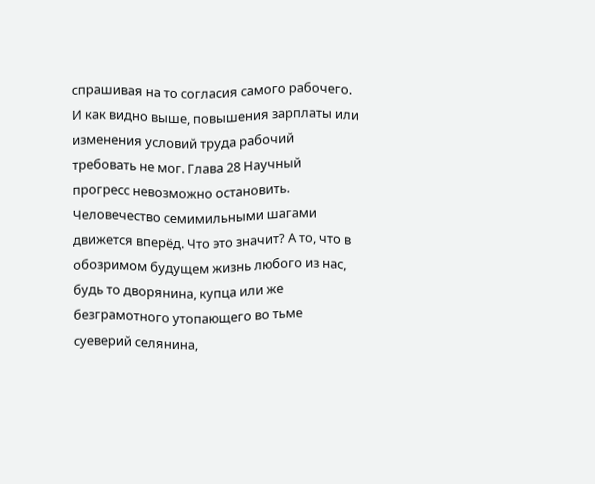спрашивая на то согласия самого рабочего. И как видно выше, повышения зарплаты или изменения условий труда рабочий требовать не мог. Глава 28 Научный прогресс невозможно остановить. Человечество семимильными шагами движется вперёд. Что это значит? А то, что в обозримом будущем жизнь любого из нас, будь то дворянина, купца или же безграмотного утопающего во тьме суеверий селянина,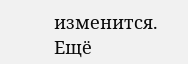изменится. Ещё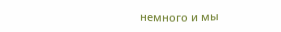немного и мы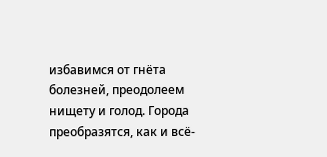избавимся от гнёта болезней, преодолеем нищету и голод. Города преобразятся, как и всё-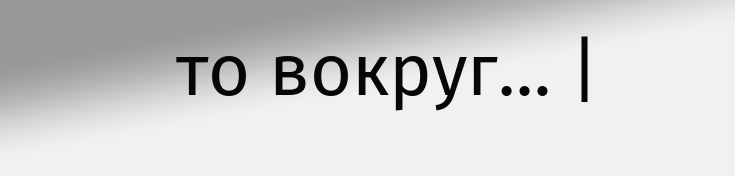то вокруг… |